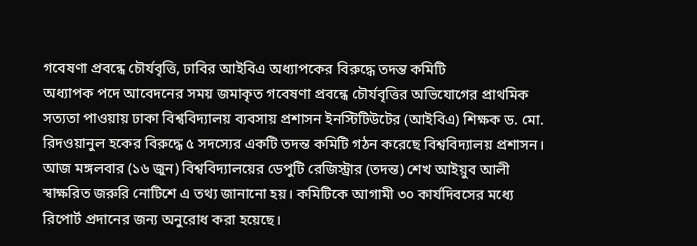গবেষণা প্রবন্ধে চৌর্যবৃত্তি, ঢাবির আইবিএ অধ্যাপকের বিরুদ্ধে তদন্ত কমিটি
অধ্যাপক পদে আবেদনের সময় জমাকৃত গবেষণা প্রবন্ধে চৌর্যবৃত্তির অভিযোগের প্রাথমিক সত্যতা পাওয়ায় ঢাকা বিশ্ববিদ্যালয় ব্যবসায় প্রশাসন ইনস্টিটিউটের (আইবিএ) শিক্ষক ড. মো. রিদওয়ানুল হকের বিরুদ্ধে ৫ সদস্যের একটি তদন্ত কমিটি গঠন করেছে বিশ্ববিদ্যালয় প্রশাসন।
আজ মঙ্গলবার (১৬ জুন) বিশ্ববিদ্যালয়ের ডেপুটি রেজিস্ট্রার (তদন্ত) শেখ আইয়ুব আলী স্বাক্ষরিত জরুরি নোটিশে এ তথ্য জানানো হয়। কমিটিকে আগামী ৩০ কার্যদিবসের মধ্যে রিপোর্ট প্রদানের জন্য অনুরোধ করা হয়েছে।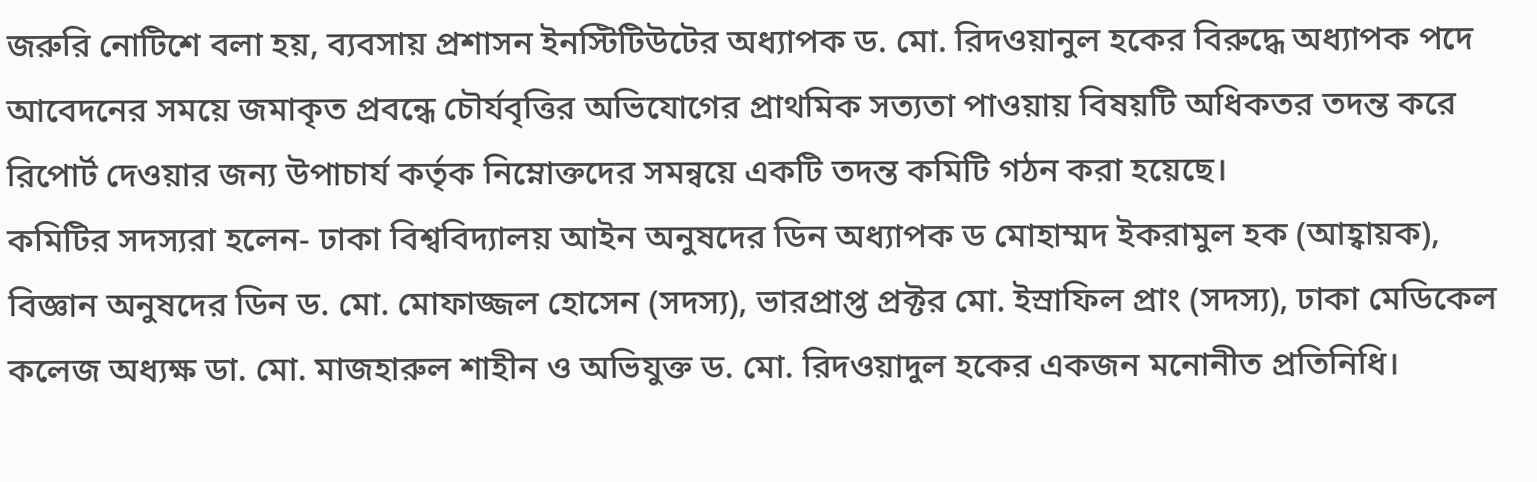জরুরি নোটিশে বলা হয়, ব্যবসায় প্রশাসন ইনস্টিটিউটের অধ্যাপক ড. মো. রিদওয়ানুল হকের বিরুদ্ধে অধ্যাপক পদে আবেদনের সময়ে জমাকৃত প্রবন্ধে চৌর্যবৃত্তির অভিযোগের প্রাথমিক সত্যতা পাওয়ায় বিষয়টি অধিকতর তদন্ত করে রিপোর্ট দেওয়ার জন্য উপাচার্য কর্তৃক নিম্নোক্তদের সমন্বয়ে একটি তদন্ত কমিটি গঠন করা হয়েছে।
কমিটির সদস্যরা হলেন- ঢাকা বিশ্ববিদ্যালয় আইন অনুষদের ডিন অধ্যাপক ড মোহাম্মদ ইকরামুল হক (আহ্বায়ক), বিজ্ঞান অনুষদের ডিন ড. মো. মোফাজ্জল হোসেন (সদস্য), ভারপ্রাপ্ত প্রক্টর মো. ইস্রাফিল প্রাং (সদস্য), ঢাকা মেডিকেল কলেজ অধ্যক্ষ ডা. মো. মাজহারুল শাহীন ও অভিযুক্ত ড. মো. রিদওয়াদুল হকের একজন মনোনীত প্রতিনিধি।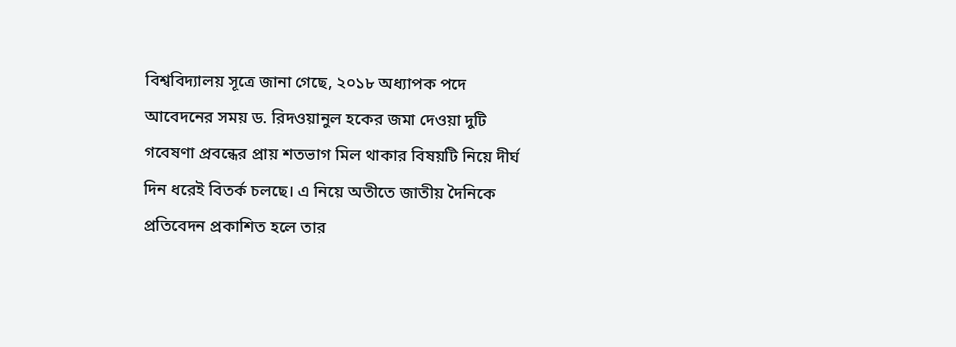বিশ্ববিদ্যালয় সূত্রে জানা গেছে, ২০১৮ অধ্যাপক পদে আবেদনের সময় ড. রিদওয়ানুল হকের জমা দেওয়া দুটি গবেষণা প্রবন্ধের প্রায় শতভাগ মিল থাকার বিষয়টি নিয়ে দীর্ঘ দিন ধরেই বিতর্ক চলছে। এ নিয়ে অতীতে জাতীয় দৈনিকে প্রতিবেদন প্রকাশিত হলে তার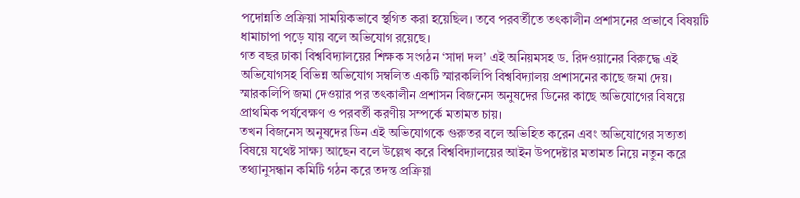পদোন্নতি প্রক্রিয়া সাময়িকভাবে স্থগিত করা হয়েছিল। তবে পরবর্তীতে তৎকালীন প্রশাসনের প্রভাবে বিষয়টি ধামাচাপা পড়ে যায় বলে অভিযোগ রয়েছে।
গত বছর ঢাকা বিশ্ববিদ্যালয়ের শিক্ষক সংগঠন ‘সাদা দল’ এই অনিয়মসহ ড. রিদওয়ানের বিরুদ্ধে এই অভিযোগসহ বিভিন্ন অভিযোগ সম্বলিত একটি স্মারকলিপি বিশ্ববিদ্যালয় প্রশাসনের কাছে জমা দেয়। স্মারকলিপি জমা দেওয়ার পর তৎকালীন প্রশাসন বিজনেস অনুষদের ডিনের কাছে অভিযোগের বিষয়ে প্রাথমিক পর্যবেক্ষণ ও পরবর্তী করণীয় সম্পর্কে মতামত চায়।
তখন বিজনেস অনুষদের ডিন এই অভিযোগকে গুরুতর বলে অভিহিত করেন এবং অভিযোগের সত্যতা বিষয়ে যথেষ্ট সাক্ষ্য আছেন বলে উল্লেখ করে বিশ্ববিদ্যালয়ের আইন উপদেষ্টার মতামত নিয়ে নতুন করে তথ্যানুসন্ধান কমিটি গঠন করে তদন্ত প্রক্রিয়া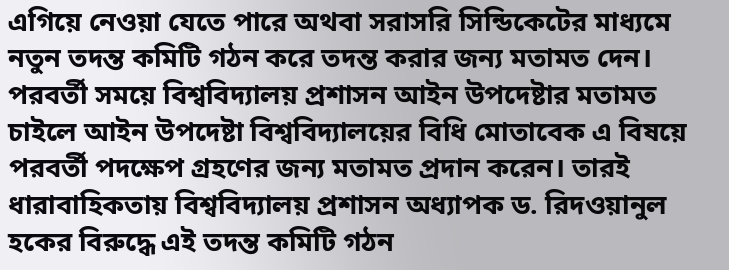এগিয়ে নেওয়া যেতে পারে অথবা সরাসরি সিন্ডিকেটের মাধ্যমে নতুন তদন্ত কমিটি গঠন করে তদন্ত করার জন্য মতামত দেন। পরবর্তী সময়ে বিশ্ববিদ্যালয় প্রশাসন আইন উপদেষ্টার মতামত চাইলে আইন উপদেষ্টা বিশ্ববিদ্যালয়ের বিধি মোতাবেক এ বিষয়ে পরবর্তী পদক্ষেপ গ্রহণের জন্য মতামত প্রদান করেন। তারই ধারাবাহিকতায় বিশ্ববিদ্যালয় প্রশাসন অধ্যাপক ড. রিদওয়ানুল হকের বিরুদ্ধে এই তদন্ত কমিটি গঠন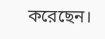করেছেন।